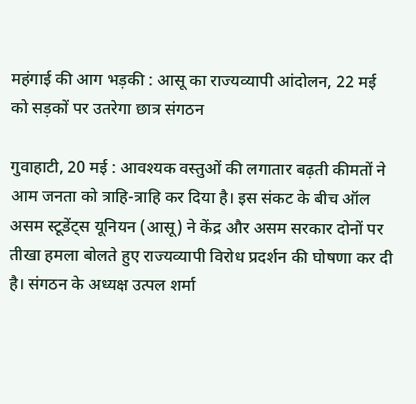महंगाई की आग भड़की : आसू का राज्यव्यापी आंदोलन, 22 मई को सड़कों पर उतरेगा छात्र संगठन

गुवाहाटी, 20 मई : आवश्यक वस्तुओं की लगातार बढ़ती कीमतों ने आम जनता को त्राहि-त्राहि कर दिया है। इस संकट के बीच ऑल असम स्टूडेंट्स यूनियन (आसू) ने केंद्र और असम सरकार दोनों पर तीखा हमला बोलते हुए राज्यव्यापी विरोध प्रदर्शन की घोषणा कर दी है। संगठन के अध्यक्ष उत्पल शर्मा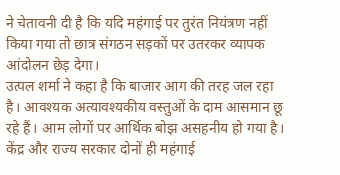ने चेतावनी दी है कि यदि महंगाई पर तुरंत नियंत्रण नहीं किया गया तो छात्र संगठन सड़कों पर उतरकर व्यापक आंदोलन छेड़ देगा।
उत्पल शर्मा ने कहा है कि बाजार आग की तरह जल रहा है। आवश्यक अत्यावश्यकीय वस्तुओं के दाम आसमान छू रहे हैं। आम लोगों पर आर्थिक बोझ असहनीय हो गया है। केंद्र और राज्य सरकार दोनों ही महंगाई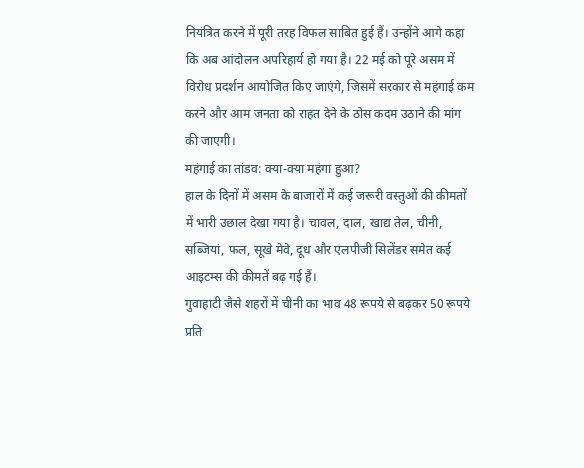नियंत्रित करने में पूरी तरह विफल साबित हुई हैं। उन्होंने आगे कहा कि अब आंदोलन अपरिहार्य हो गया है। 22 मई को पूरे असम में विरोध प्रदर्शन आयोजित किए जाएंगे, जिसमें सरकार से महंगाई कम करने और आम जनता को राहत देने के ठोस कदम उठाने की मांग की जाएगी।
महंगाई का तांडव: क्या-क्या महंगा हुआ?
हाल के दिनों में असम के बाजारों में कई जरूरी वस्तुओं की कीमतों में भारी उछाल देखा गया है। चावल, दाल, खाद्य तेल, चीनी, सब्जियां, फल, सूखे मेवे, दूध और एलपीजी सिलेंडर समेत कई आइटम्स की कीमतें बढ़ गई हैं।
गुवाहाटी जैसे शहरों में चीनी का भाव 48 रूपये से बढ़कर 50 रूपये प्रति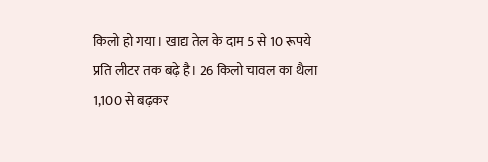किलो हो गया। खाद्य तेल के दाम 5 से 10 रूपये प्रति लीटर तक बढ़े है। 26 किलो चावल का थैला 1,100 से बढ़कर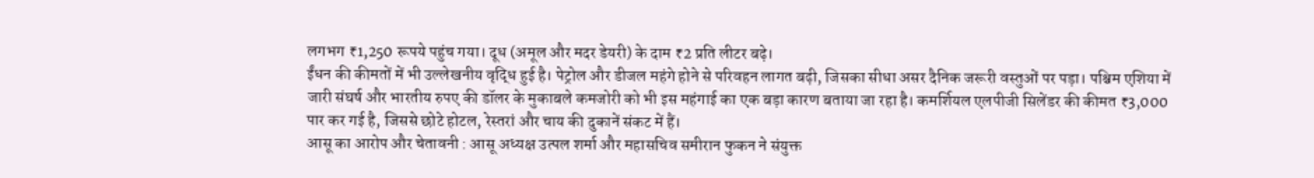लगभग ₹1,250 रूपये पहुंच गया। दूध (अमूल और मदर डेयरी) के दाम ₹2 प्रति लीटर बढ़े।
ईंधन की कीमतों में भी उल्लेखनीय वृद्धि हुई है। पेट्रोल और डीजल महंगे होने से परिवहन लागत बढ़ी, जिसका सीधा असर दैनिक जरूरी वस्तुओं पर पड़ा। पश्चिम एशिया में जारी संघर्ष और भारतीय रुपए की डॉलर के मुकाबले कमजोरी को भी इस महंगाई का एक बड़ा कारण बताया जा रहा है। कमर्शियल एलपीजी सिलेंडर की कीमत ₹3,000 पार कर गई है, जिससे छोटे होटल, रेस्तरां और चाय की दुकानें संकट में हैं।
आसू का आरोप और चेतावनी : आसू अध्यक्ष उत्पल शर्मा और महासचिव समीरान फुकन ने संयुक्त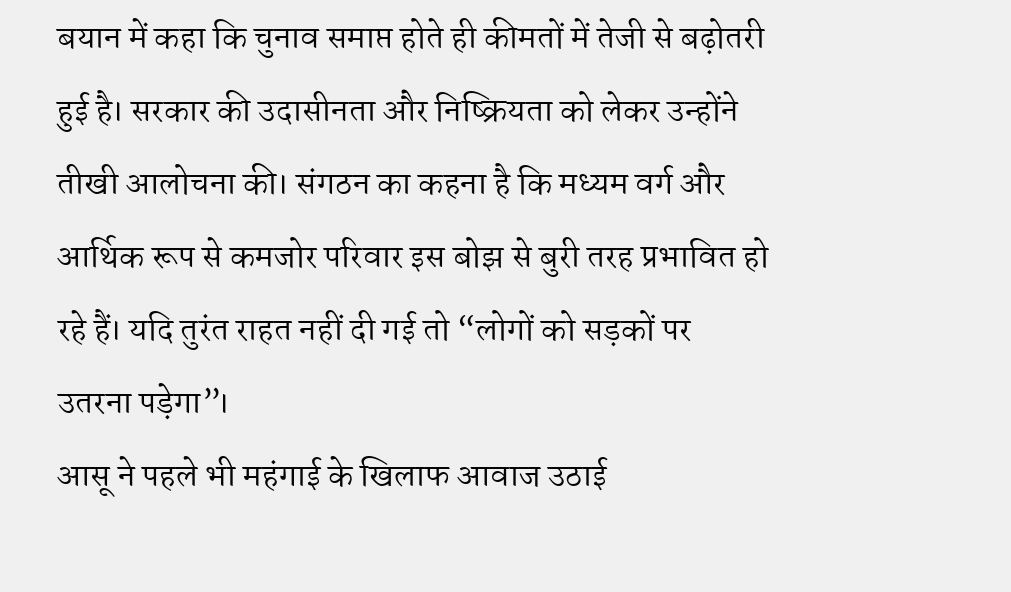बयान में कहा कि चुनाव समाप्त होते ही कीमतों में तेजी से बढ़ोतरी हुई है। सरकार की उदासीनता और निष्क्रियता को लेकर उन्होंने तीखी आलोचना की। संगठन का कहना है कि मध्यम वर्ग और आर्थिक रूप से कमजोर परिवार इस बोझ से बुरी तरह प्रभावित हो रहे हैं। यदि तुरंत राहत नहीं दी गई तो “लोगों को सड़कों पर उतरना पड़ेगा”।
आसू ने पहले भी महंगाई के खिलाफ आवाज उठाई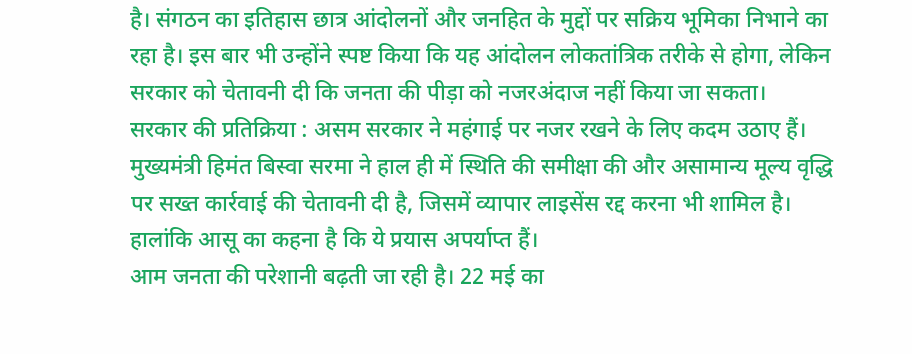है। संगठन का इतिहास छात्र आंदोलनों और जनहित के मुद्दों पर सक्रिय भूमिका निभाने का रहा है। इस बार भी उन्होंने स्पष्ट किया कि यह आंदोलन लोकतांत्रिक तरीके से होगा, लेकिन सरकार को चेतावनी दी कि जनता की पीड़ा को नजरअंदाज नहीं किया जा सकता।
सरकार की प्रतिक्रिया : असम सरकार ने महंगाई पर नजर रखने के लिए कदम उठाए हैं। मुख्यमंत्री हिमंत बिस्वा सरमा ने हाल ही में स्थिति की समीक्षा की और असामान्य मूल्य वृद्धि पर सख्त कार्रवाई की चेतावनी दी है, जिसमें व्यापार लाइसेंस रद्द करना भी शामिल है। हालांकि आसू का कहना है कि ये प्रयास अपर्याप्त हैं।
आम जनता की परेशानी बढ़ती जा रही है। 22 मई का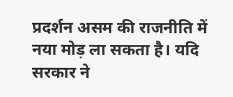प्रदर्शन असम की राजनीति में नया मोड़ ला सकता है। यदि सरकार ने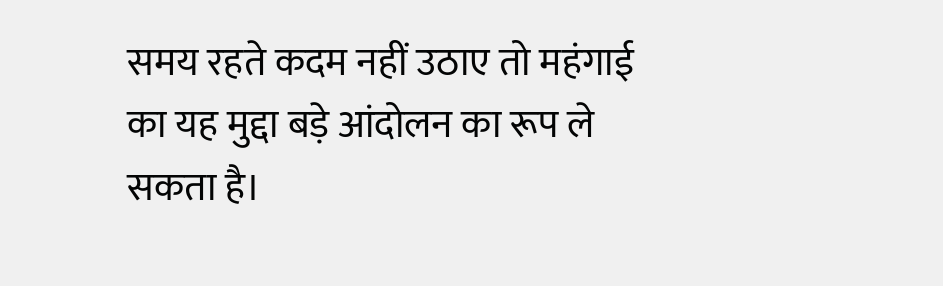समय रहते कदम नहीं उठाए तो महंगाई का यह मुद्दा बड़े आंदोलन का रूप ले सकता है।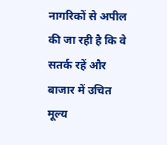नागरिकों से अपील की जा रही है कि वे सतर्क रहें और बाजार में उचित मूल्य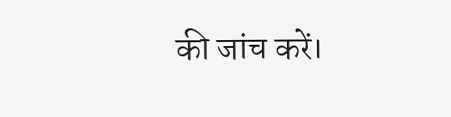की जांच करें।